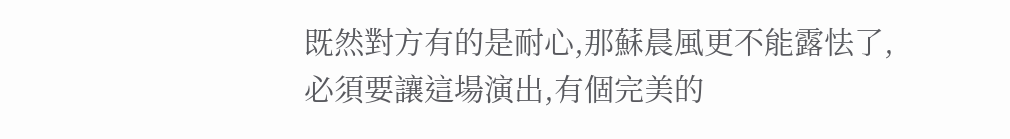既然對方有的是耐心,那蘇晨風更不能露怯了,必須要讓這場演出,有個完美的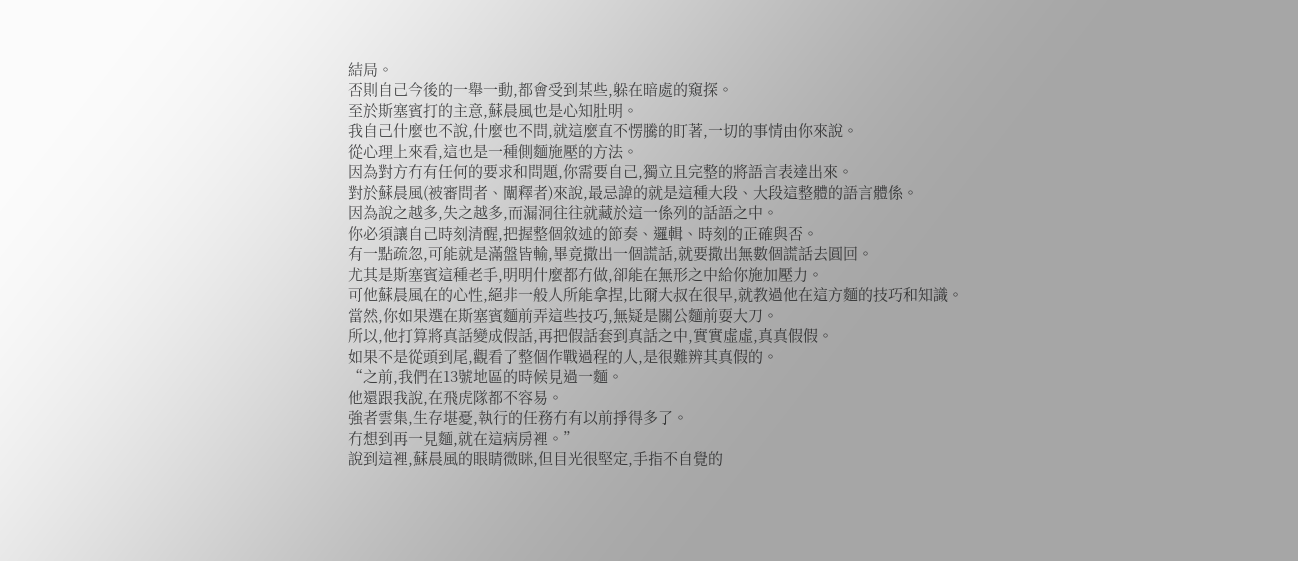結局。
否則自己今後的一舉一動,都會受到某些,躲在暗處的窺探。
至於斯塞賓打的主意,蘇晨風也是心知肚明。
我自己什麼也不說,什麼也不問,就這麼直不愣騰的盯著,一切的事情由你來說。
從心理上來看,這也是一種側麵施壓的方法。
因為對方冇有任何的要求和問題,你需要自己,獨立且完整的將語言表達出來。
對於蘇晨風(被審問者、闡釋者)來說,最忌諱的就是這種大段、大段這整體的語言體係。
因為說之越多,失之越多,而漏洞往往就藏於這一係列的話語之中。
你必須讓自己時刻清醒,把握整個敘述的節奏、邏輯、時刻的正確與否。
有一點疏忽,可能就是滿盤皆輸,畢竟撒出一個謊話,就要撒出無數個謊話去圓回。
尤其是斯塞賓這種老手,明明什麼都冇做,卻能在無形之中給你施加壓力。
可他蘇晨風在的心性,絕非一般人所能拿捏,比爾大叔在很早,就教過他在這方麵的技巧和知識。
當然,你如果選在斯塞賓麵前弄這些技巧,無疑是關公麵前耍大刀。
所以,他打算將真話變成假話,再把假話套到真話之中,實實虛虛,真真假假。
如果不是從頭到尾,觀看了整個作戰過程的人,是很難辨其真假的。
“之前,我們在13號地區的時候見過一麵。
他還跟我說,在飛虎隊都不容易。
強者雲集,生存堪憂,執行的任務冇有以前掙得多了。
冇想到再一見麵,就在這病房裡。”
說到這裡,蘇晨風的眼睛微眯,但目光很堅定,手指不自覺的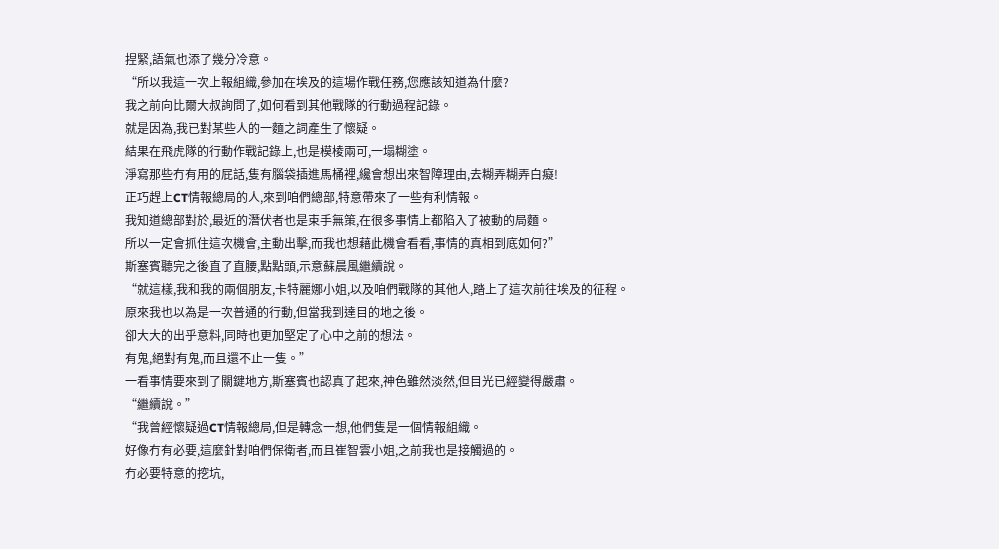捏緊,語氣也添了幾分冷意。
“所以我這一次上報組織,參加在埃及的這場作戰任務,您應該知道為什麼?
我之前向比爾大叔詢問了,如何看到其他戰隊的行動過程記錄。
就是因為,我已對某些人的一麵之詞產生了懷疑。
結果在飛虎隊的行動作戰記錄上,也是模棱兩可,一塌糊塗。
淨寫那些冇有用的屁話,隻有腦袋插進馬桶裡,纔會想出來智障理由,去糊弄糊弄白癡!
正巧趕上CT情報總局的人,來到咱們總部,特意帶來了一些有利情報。
我知道總部對於,最近的潛伏者也是束手無策,在很多事情上都陷入了被動的局麵。
所以一定會抓住這次機會,主動出擊,而我也想藉此機會看看,事情的真相到底如何?”
斯塞賓聽完之後直了直腰,點點頭,示意蘇晨風繼續說。
“就這樣,我和我的兩個朋友,卡特麗娜小姐,以及咱們戰隊的其他人,踏上了這次前往埃及的征程。
原來我也以為是一次普通的行動,但當我到達目的地之後。
卻大大的出乎意料,同時也更加堅定了心中之前的想法。
有鬼,絕對有鬼,而且還不止一隻。”
一看事情要來到了關鍵地方,斯塞賓也認真了起來,神色雖然淡然,但目光已經變得嚴肅。
“繼續說。”
“我曾經懷疑過CT情報總局,但是轉念一想,他們隻是一個情報組織。
好像冇有必要,這麼針對咱們保衛者,而且崔智雲小姐,之前我也是接觸過的。
冇必要特意的挖坑,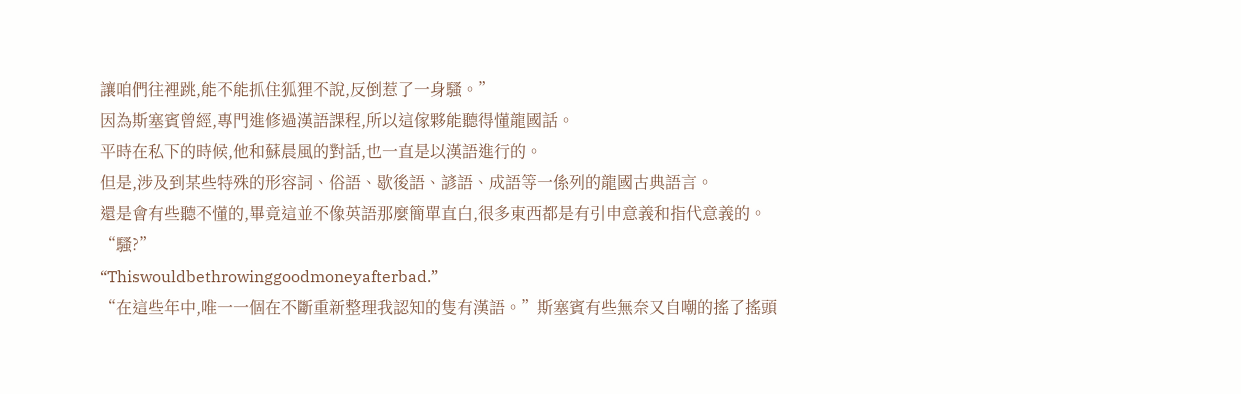讓咱們往裡跳,能不能抓住狐狸不說,反倒惹了一身騷。”
因為斯塞賓曾經,專門進修過漢語課程,所以這傢夥能聽得懂龍國話。
平時在私下的時候,他和蘇晨風的對話,也一直是以漢語進行的。
但是,涉及到某些特殊的形容詞、俗語、歇後語、諺語、成語等一係列的龍國古典語言。
還是會有些聽不懂的,畢竟這並不像英語那麼簡單直白,很多東西都是有引申意義和指代意義的。
“騷?”
“Thiswouldbethrowinggoodmoneyafterbad.”
“在這些年中,唯一一個在不斷重新整理我認知的隻有漢語。”斯塞賓有些無奈又自嘲的搖了搖頭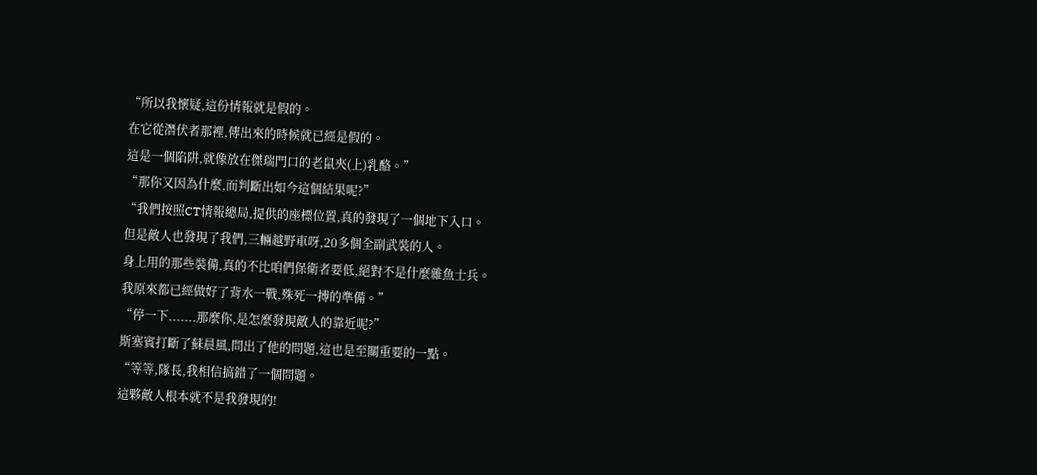“所以我懷疑,這份情報就是假的。
在它從潛伏者那裡,傳出來的時候就已經是假的。
這是一個陷阱,就像放在傑瑞門口的老鼠夾(上)乳酪。”
“那你又因為什麼,而判斷出如今這個結果呢?”
“我們按照CT情報總局,提供的座標位置,真的發現了一個地下入口。
但是敵人也發現了我們,三輛越野車呀,20多個全副武裝的人。
身上用的那些裝備,真的不比咱們保衛者要低,絕對不是什麼雜魚士兵。
我原來都已經做好了背水一戰,殊死一搏的準備。”
“停一下.......那麼你,是怎麼發現敵人的靠近呢?”
斯塞賓打斷了蘇晨風,問出了他的問題,這也是至關重要的一點。
“等等,隊長,我相信搞錯了一個問題。
這夥敵人根本就不是我發現的!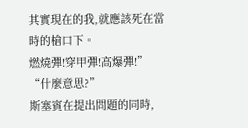其實現在的我,就應該死在當時的槍口下。
燃燒彈!穿甲彈!高爆彈!”
“什麼意思?”
斯塞賓在提出問題的同時,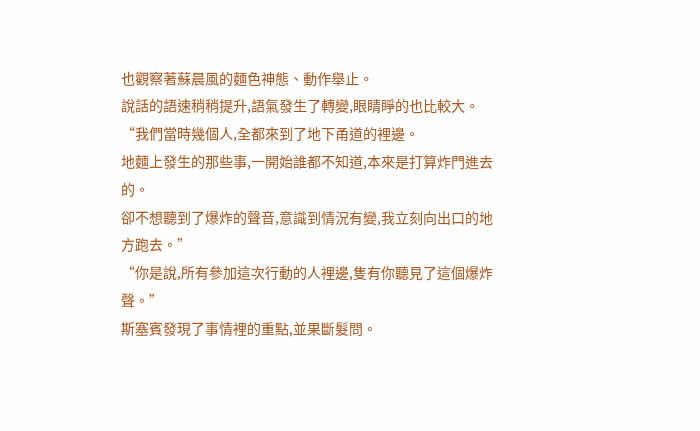也觀察著蘇晨風的麵色神態、動作舉止。
說話的語速稍稍提升,語氣發生了轉變,眼睛睜的也比較大。
“我們當時幾個人,全都來到了地下甬道的裡邊。
地麵上發生的那些事,一開始誰都不知道,本來是打算炸門進去的。
卻不想聽到了爆炸的聲音,意識到情況有變,我立刻向出口的地方跑去。”
“你是說,所有參加這次行動的人裡邊,隻有你聽見了這個爆炸聲。”
斯塞賓發現了事情裡的重點,並果斷髮問。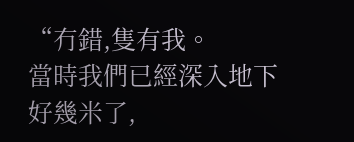“冇錯,隻有我。
當時我們已經深入地下好幾米了,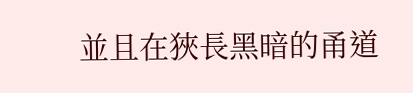並且在狹長黑暗的甬道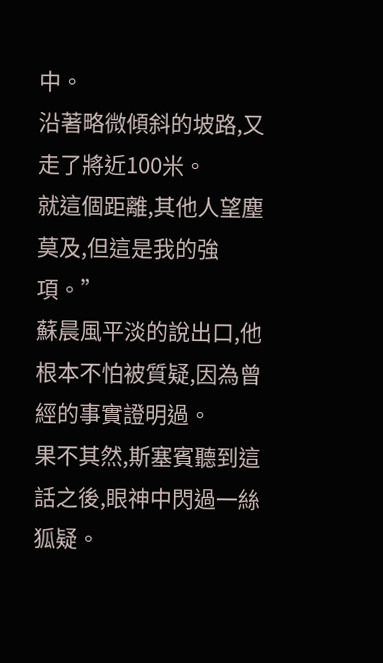中。
沿著略微傾斜的坡路,又走了將近100米。
就這個距離,其他人望塵莫及,但這是我的強項。”
蘇晨風平淡的說出口,他根本不怕被質疑,因為曾經的事實證明過。
果不其然,斯塞賓聽到這話之後,眼神中閃過一絲狐疑。